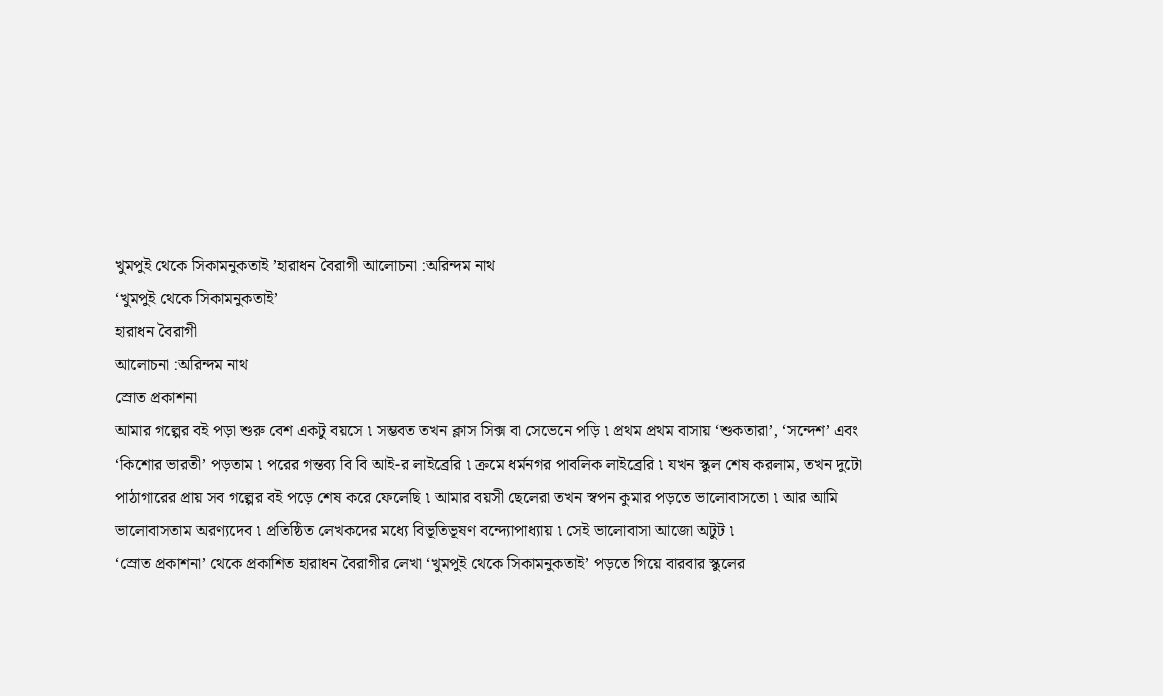খুমপুই থেকে সিকামনুকতাই ’হারাধন বৈরাগী আলোচনা :অরিন্দম নাথ
‘খুমপুই থেকে সিকামনুকতাই’
হারাধন বৈরাগী
আলোচনা :অরিন্দম নাথ
স্রোত প্রকাশনা
আমার গল্পের বই পড়া শুরু বেশ একটু বয়সে ৷ সম্ভবত তখন ক্লাস সিক্স বা সেভেনে পড়ি ৷ প্রথম প্রথম বাসায় ‘শুকতারা’, ‘সন্দেশ’ এবং ‘কিশোর ভারতী’ পড়তাম ৷ পরের গন্তব্য বি বি আই-র লাইব্রেরি ৷ ক্রমে ধর্মনগর পাবলিক লাইব্রেরি ৷ যখন স্কুল শেষ করলাম, তখন দুটো পাঠাগারের প্রায় সব গল্পের বই পড়ে শেষ করে ফেলেছি ৷ আমার বয়সী ছেলেরা তখন স্বপন কুমার পড়তে ভালোবাসতো ৷ আর আমি ভালোবাসতাম অরণ্যদেব ৷ প্রতিষ্ঠিত লেখকদের মধ্যে বিভূতিভূষণ বন্দ্যোপাধ্যায় ৷ সেই ভালোবাসা আজো অটুট ৷
‘স্রোত প্রকাশনা’ থেকে প্রকাশিত হারাধন বৈরাগীর লেখা ‘খুমপুই থেকে সিকামনুকতাই’ পড়তে গিয়ে বারবার স্কুলের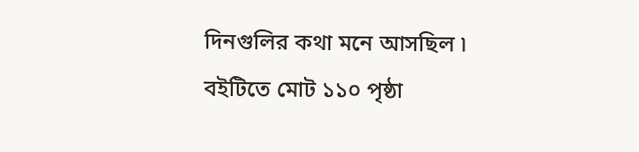দিনগুলির কথা মনে আসছিল ৷ বইটিতে মোট ১১০ পৃষ্ঠা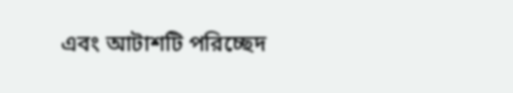এবং আটাশটি পরিচ্ছেদ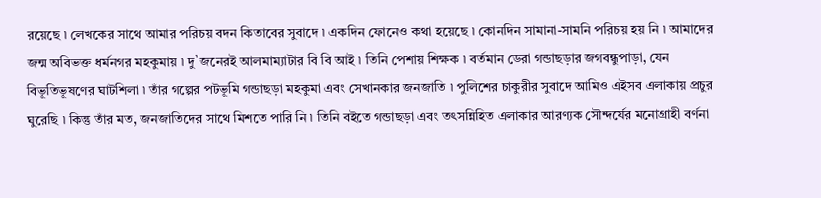রয়েছে ৷ লেখকের সাথে আমার পরিচয় বদন কিতাবের সুবাদে ৷ একদিন ফোনেও কথা হয়েছে ৷ কোনদিন সামানা-সামনি পরিচয় হয় নি ৷ আমাদের জন্ম অবিভক্ত ধর্মনগর মহকুমায় ৷ দু`জনেরই আলমাম্যাটার বি বি আই ৷ তিনি পেশায় শিক্ষক ৷ বর্তমান ডেরা গন্ডাছড়ার জগবন্ধুপাড়া, যেন বিভূতিভূষণের ঘাটশিলা ৷ তাঁর গল্পের পটভূমি গন্ডাছড়া মহকুমা এবং সেখানকার জনজাতি ৷ পুলিশের চাকুরীর সুবাদে আমিও এইসব এলাকায় প্রচুর ঘুরেছি ৷ কিন্তু তাঁর মত, জনজাতিদের সাথে মিশতে পারি নি ৷ তিনি বইতে গন্ডাছড়া এবং তৎসন্নিহিত এলাকার আরণ্যক সৌন্দর্যের মনোগ্রাহী বর্ণনা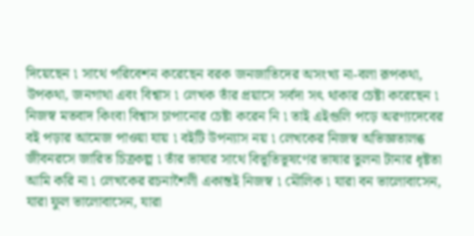দিয়েছেন ৷ সাথে পরিবেশন করেছেন বরক জনজাতিদের অসংখ্য না-বলা রূপকথা, উপকথা, জনগাথা এবং বিশ্বাস ৷ লেখক তাঁর প্রয়াসে সর্বদা সৎ থাকার চেষ্টা করেছেন ৷ নিজস্ব মতবাদ কিংবা বিশ্বাস চাপানোর চেষ্টা করেন নি ৷ তাই এইগুলি পড়ে অরণ্যদেবের বই পড়ার আমেজ পাওয়া যায় ৷ বইটি উপন্যাস নয় ৷ লেখকের নিজস্ব অভিজ্ঞতালব্ধ জীবনরসে জারিত চিত্রকল্প ৷ তাঁর ভাষার সাথে বিভূতিভূষণের ভাষার তুলনা টানার ধৃষ্টতা আমি করি না ৷ লেখকের রচনাশৈলী একান্তই নিজস্ব ৷ মৌলিক ৷ যারা বন ভালোবাসেন, যারা ফুল ভালোবাসেন, যারা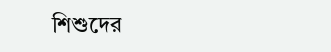শিশুদের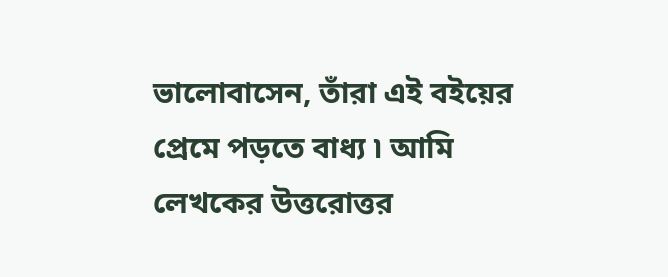ভালোবাসেন, তাঁরা এই বইয়ের প্রেমে পড়তে বাধ্য ৷ আমি লেখকের উত্তরোত্তর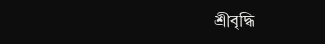শ্রীবৃদ্ধি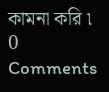কামনা করি ৷
0 Comments